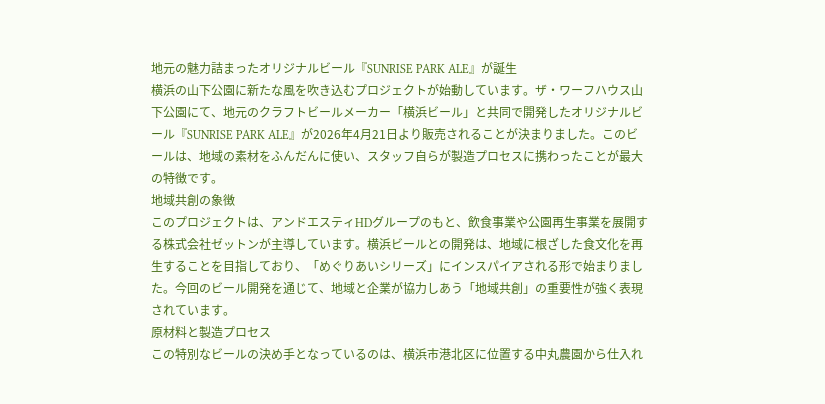地元の魅力詰まったオリジナルビール『SUNRISE PARK ALE』が誕生
横浜の山下公園に新たな風を吹き込むプロジェクトが始動しています。ザ・ワーフハウス山下公園にて、地元のクラフトビールメーカー「横浜ビール」と共同で開発したオリジナルビール『SUNRISE PARK ALE』が2026年4月21日より販売されることが決まりました。このビールは、地域の素材をふんだんに使い、スタッフ自らが製造プロセスに携わったことが最大の特徴です。
地域共創の象徴
このプロジェクトは、アンドエスティHDグループのもと、飲食事業や公園再生事業を展開する株式会社ゼットンが主導しています。横浜ビールとの開発は、地域に根ざした食文化を再生することを目指しており、「めぐりあいシリーズ」にインスパイアされる形で始まりました。今回のビール開発を通じて、地域と企業が協力しあう「地域共創」の重要性が強く表現されています。
原材料と製造プロセス
この特別なビールの決め手となっているのは、横浜市港北区に位置する中丸農園から仕入れ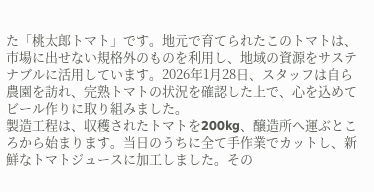た「桃太郎トマト」です。地元で育てられたこのトマトは、市場に出せない規格外のものを利用し、地域の資源をサステナブルに活用しています。2026年1月28日、スタッフは自ら農園を訪れ、完熟トマトの状況を確認した上で、心を込めてビール作りに取り組みました。
製造工程は、収穫されたトマトを200kg、醸造所へ運ぶところから始まります。当日のうちに全て手作業でカットし、新鮮なトマトジュースに加工しました。その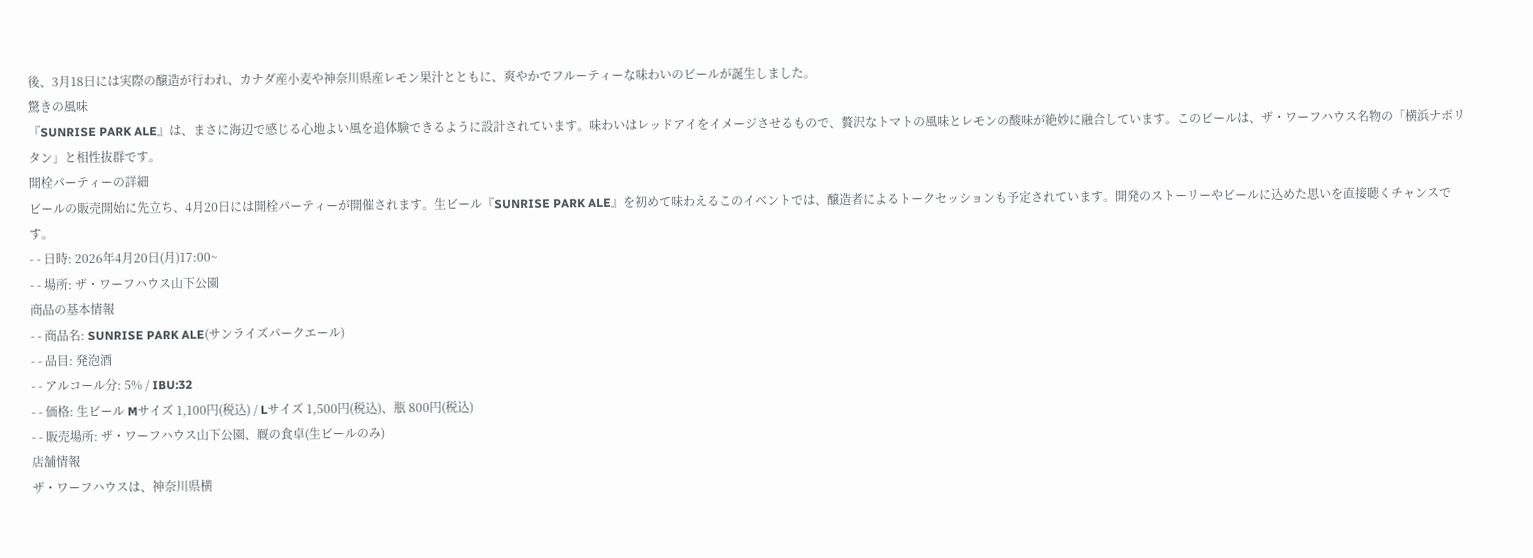後、3月18日には実際の醸造が行われ、カナダ産小麦や神奈川県産レモン果汁とともに、爽やかでフルーティーな味わいのビールが誕生しました。
驚きの風味
『SUNRISE PARK ALE』は、まさに海辺で感じる心地よい風を追体験できるように設計されています。味わいはレッドアイをイメージさせるもので、贅沢なトマトの風味とレモンの酸味が絶妙に融合しています。このビールは、ザ・ワーフハウス名物の「横浜ナポリタン」と相性抜群です。
開栓パーティーの詳細
ビールの販売開始に先立ち、4月20日には開栓パーティーが開催されます。生ビール『SUNRISE PARK ALE』を初めて味わえるこのイベントでは、醸造者によるトークセッションも予定されています。開発のストーリーやビールに込めた思いを直接聴くチャンスです。
- - 日時: 2026年4月20日(月)17:00~
- - 場所: ザ・ワーフハウス山下公園
商品の基本情報
- - 商品名: SUNRISE PARK ALE(サンライズパークエール)
- - 品目: 発泡酒
- - アルコール分: 5% / IBU:32
- - 価格: 生ビール Mサイズ 1,100円(税込) / Lサイズ 1,500円(税込)、瓶 800円(税込)
- - 販売場所: ザ・ワーフハウス山下公園、厩の食卓(生ビールのみ)
店舗情報
ザ・ワーフハウスは、神奈川県横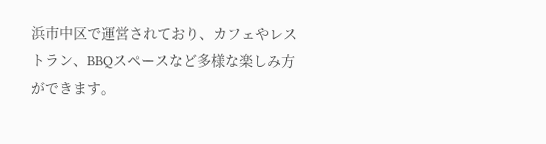浜市中区で運営されており、カフェやレストラン、BBQスペースなど多様な楽しみ方ができます。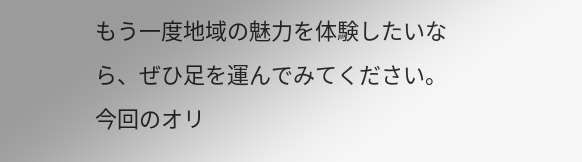もう一度地域の魅力を体験したいなら、ぜひ足を運んでみてください。
今回のオリ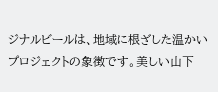ジナルビールは、地域に根ざした温かいプロジェクトの象徴です。美しい山下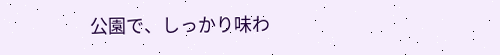公園で、しっかり味わ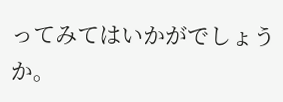ってみてはいかがでしょうか。